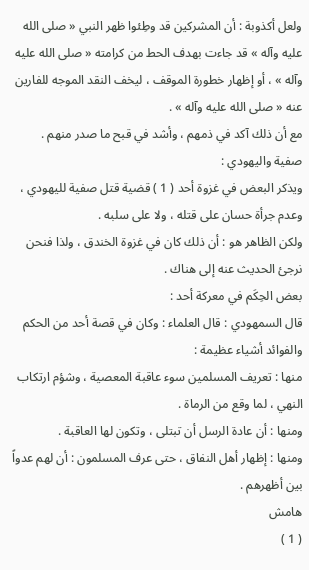ولعل أكذوبة : أن المشركين قد وطِئوا ظهر النبي « صلى الله عليه وآله » قد جاءت بهدف الحط من كرامته « صلى الله عليه وآله » ، أو إظهار خطورة الموقف ، ليخف النقد الموجه للفارين عنه « صلى الله عليه وآله » .
مع أن ذلك آكد في ذمهم ، وأشد في قبح ما صدر منهم .
صفية واليهودي :
ويذكر البعض في غزوة أحد ( 1 ) قضية قتل صفية لليهودي ، وعدم جرأة حسان على قتله ، ولا على سلبه .
ولكن الظاهر هو : أن ذلك كان في غزوة الخندق ، ولذا فنحن نرجئ الحديث عنه إلى هناك .
بعض الحِكَم في معركة أحد :
قال السمهودي : قال العلماء : وكان في قصة أحد من الحكم والفوائد أشياء عظيمة :
منها : تعريف المسلمين سوء عاقبة المعصية ، وشؤم ارتكاب النهي ، لما وقع من الرماة .
ومنها : أن عادة الرسل أن تبتلى ، وتكون لها العاقبة .
ومنها : إظهار أهل النفاق ، حتى عرف المسلمون : أن لهم عدواً بين أظهرهم .
هامش
( 1 )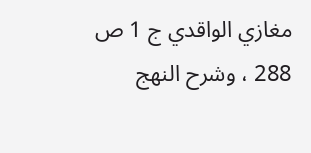مغازي الواقدي ج 1 ص 288 ، وشرح النهج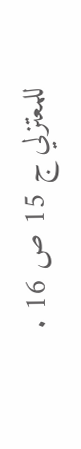للمعتزلي ج 15 ص 16 .